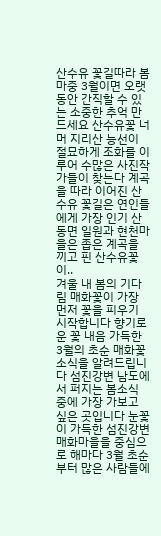산수유 꽃길따라 봄마중 3월이면 오랫동안 간직할 수 있는 소중한 추억 만드세요 산수유꽃 너머 지리산 능선이 절묘하게 조화를 이루어 수많은 사진작가들이 찾는다 계곡을 따라 이어진 산수유 꽃길은 연인들에게 가장 인기 산동면 일원과 현천마을은 좁은 계곡을 끼고 핀 산수유꽃 이..
겨울 내 봄의 기다림 매화꽃이 가장 먼저 꽃을 피우기 시작합니다 향기로운 꽃 내음 가득한 3월의 초순 매화꽃 소식을 알려드립니다 섬진강변 남도에서 퍼지는 봄소식 중에 가장 가보고 싶은 곳입니다 눈꽃이 가득한 섬진강변 매화마을을 중심으로 해마다 3월 초순부터 많은 사람들에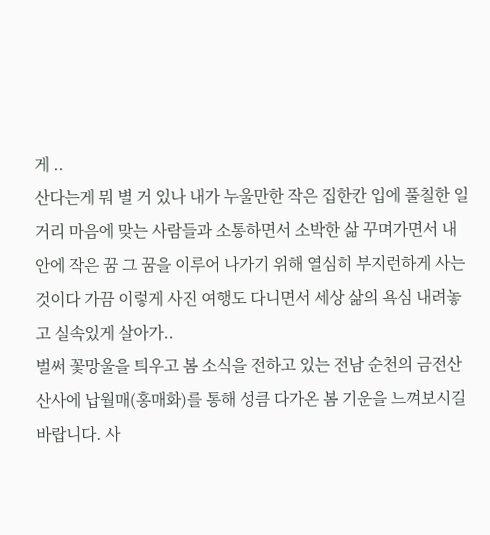게 ..
산다는게 뭐 별 거 있나 내가 누울만한 작은 집한칸 입에 풀칠한 일거리 마음에 맞는 사람들과 소통하면서 소박한 삶 꾸며가면서 내 안에 작은 꿈 그 꿈을 이루어 나가기 위해 열심히 부지런하게 사는것이다 가끔 이렇게 사진 여행도 다니면서 세상 삶의 욕심 내려놓고 실속있게 살아가..
벌써 꽃망울을 틔우고 봄 소식을 전하고 있는 전남 순천의 금전산 산사에 납월매(홍매화)를 통해 성큼 다가온 봄 기운을 느껴보시길 바랍니다. 사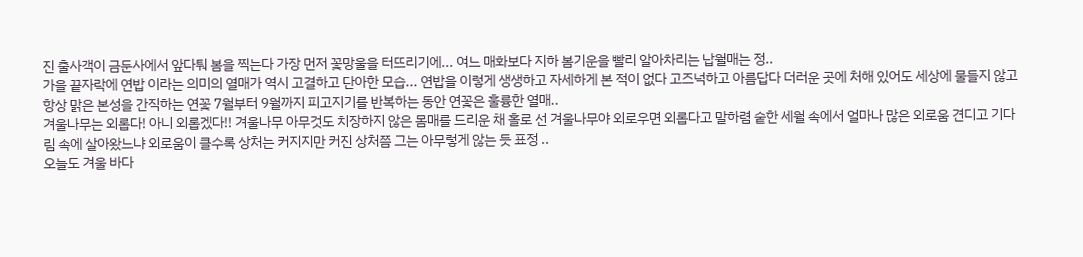진 출사객이 금둔사에서 앞다퉈 봄을 찍는다 가장 먼저 꽃망울을 터뜨리기에... 여느 매화보다 지하 봄기운을 빨리 알아차리는 납월매는 정..
가을 끝자락에 연밥 이라는 의미의 열매가 역시 고결하고 단아한 모습... 연밥을 이렇게 생생하고 자세하게 본 적이 없다 고즈넉하고 아름답다 더러운 곳에 처해 있어도 세상에 물들지 않고 항상 맑은 본성을 간직하는 연꽃 7월부터 9월까지 피고지기를 반복하는 동안 연꽃은 훌륭한 열매..
겨울나무는 외롭다! 아니 외롭겠다!! 겨울나무 아무것도 치장하지 않은 몸매를 드리운 채 홀로 선 겨울나무야 외로우면 외롭다고 말하렴 숱한 세월 속에서 얼마나 많은 외로움 견디고 기다림 속에 살아왔느냐 외로움이 클수록 상처는 커지지만 커진 상처쯤 그는 아무렇게 않는 듯 표정 ..
오늘도 겨울 바다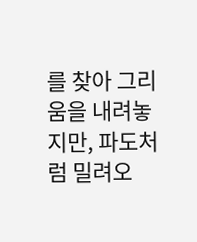를 찾아 그리움을 내려놓지만, 파도처럼 밀려오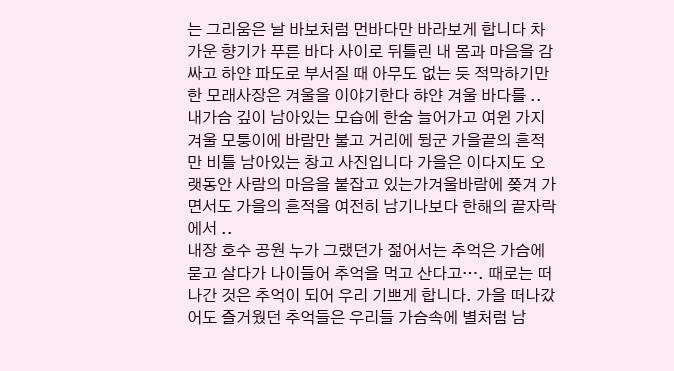는 그리움은 날 바보처럼 먼바다만 바라보게 합니다 차가운 향기가 푸른 바다 사이로 뒤틀린 내 몸과 마음을 감싸고 하얀 파도로 부서질 때 아무도 없는 듯 적막하기만 한 모래사장은 겨울을 이야기한다 햐얀 겨울 바다를 ..
내가슴 깊이 남아있는 모습에 한숨 늘어가고 여윈 가지 겨울 모퉁이에 바람만 불고 거리에 뒹군 가을끝의 흔적만 비틀 남아있는 창고 사진입니다 가을은 이다지도 오랫동안 사람의 마음을 붙잡고 있는가겨울바람에 쫒겨 가면서도 가을의 흔적을 여전히 남기나보다 한해의 끝자락에서 ..
내장 호수 공원 누가 그랬던가 젊어서는 추억은 가슴에 묻고 살다가 나이들어 추억을 먹고 산다고…. 때로는 떠나간 것은 추억이 되어 우리 기쁘게 합니다. 가을 떠나갔어도 즐거웠던 추억들은 우리들 가슴속에 별처럼 남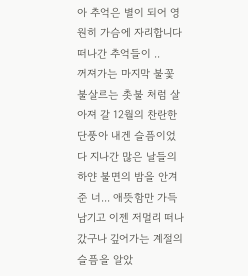아 추억은 별이 되어 영원히 가슴에 자리합니다 떠나간 추억들이 ..
꺼져가는 마지막 불꽃 불살르는 촛불 처럼 살아져 갈 12월의 찬란한 단풍아 내겐 슬픔이었다 지나간 많은 날들의 하얀 불면의 밤을 안겨준 너... 애뜻함만 가득 남기고 이젠 저멀리 떠나 갔구나 깊어가는 계절의 슬픔을 알았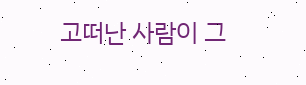고떠난 사람이 그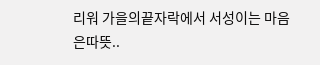리워 가을의끝자락에서 서성이는 마음은따뜻..